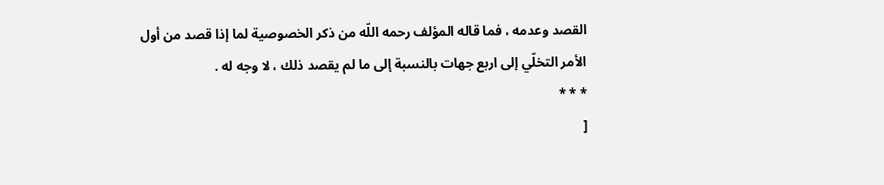القصد وعدمه ، فما قاله المؤلف رحمه اللّه من ذكر الخصوصية لما إذا قصد من أول الأمر التخلّي إلى اربع جهات بالنسبة إلى ما لم يقصد ذلك ، لا وجه له .
* * *
[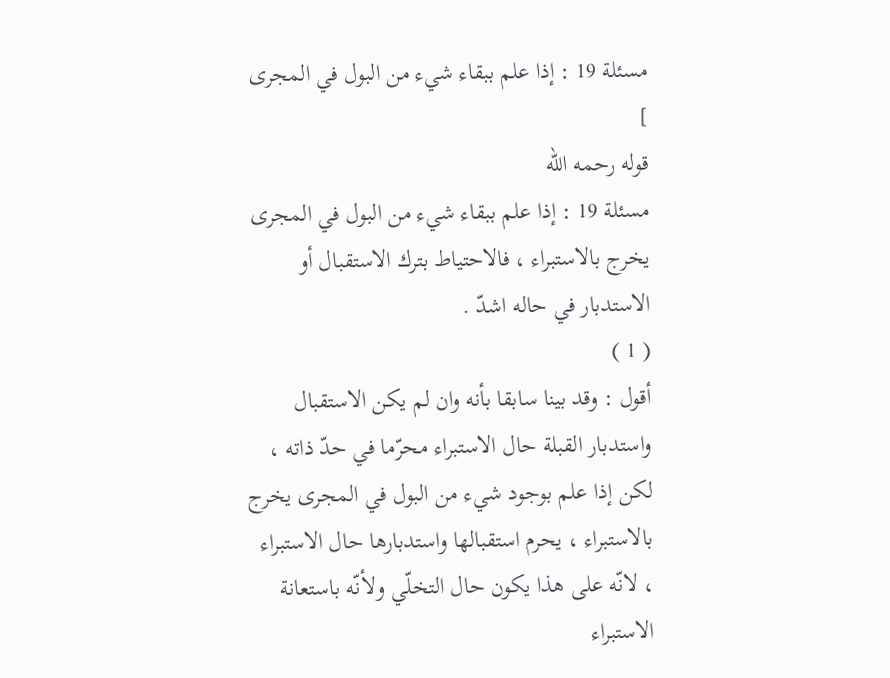مسئلة 19 : إذا علم ببقاء شيء من البول في المجرى ]
قوله رحمه اللّه
مسئلة 19 : إذا علم ببقاء شيء من البول في المجرى يخرج بالاستبراء ، فالاحتياط بترك الاستقبال أو الاستدبار في حاله اشدّ .
( 1 )
أقول : وقد بينا سابقا بأنه وان لم يكن الاستقبال واستدبار القبلة حال الاستبراء محرّما في حدّ ذاته ، لكن إذا علم بوجود شيء من البول في المجرى يخرج بالاستبراء ، يحرم استقبالها واستدبارها حال الاستبراء ، لانّه على هذا يكون حال التخلّي ولأنّه باستعانة الاستبراء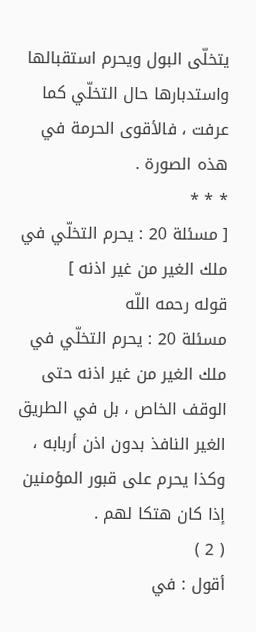يتخلّى البول ويحرم استقبالها واستدبارها حال التخلّي كما عرفت ، فالأقوى الحرمة في هذه الصورة .
* * *
[ مسئلة 20 : يحرم التخلّي في ملك الغير من غير اذنه ]
قوله رحمه اللّه
مسئلة 20 : يحرم التخلّي في ملك الغير من غير اذنه حتى الوقف الخاص ، بل في الطريق الغير النافذ بدون اذن أربابه ، وكذا يحرم على قبور المؤمنين إذا كان هتكا لهم .
( 2 )
أقول : في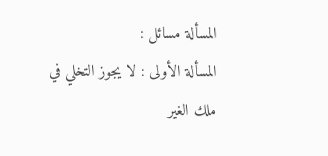المسألة مسائل :
المسألة الأولى : لا يجوز التخلي في ملك الغير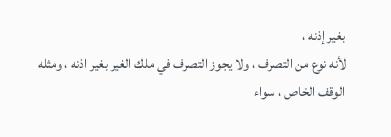بغير إذنه ،
لأنه نوع من التصرف ، ولا يجوز التصرف في ملك الغير بغير اذنه ، ومثله الوقف الخاص ، سواء